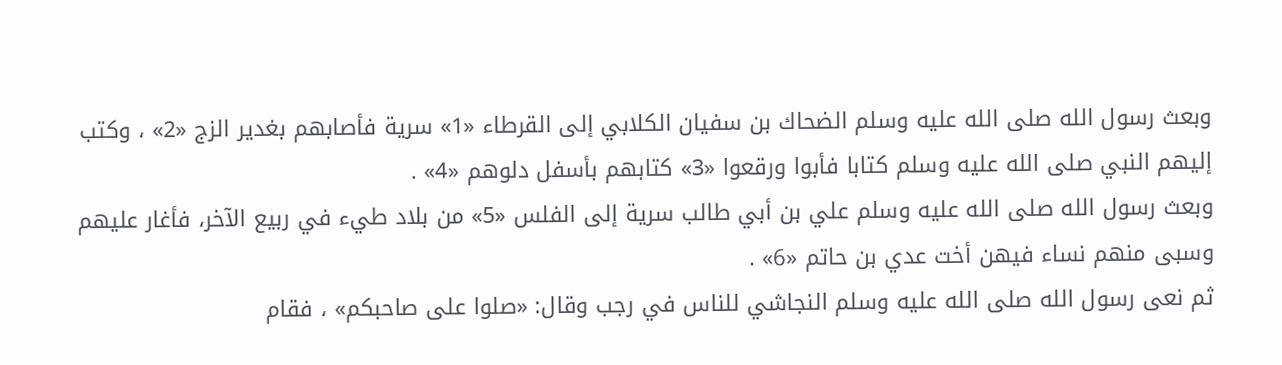وبعث رسول الله صلى الله عليه وسلم الضحاك بن سفيان الكلابي إلى القرطاء «1» سرية فأصابهم بغدير الزج «2» ، وكتب إليهم النبي صلى الله عليه وسلم كتابا فأبوا ورقعوا «3» كتابهم بأسفل دلوهم «4» .
وبعث رسول الله صلى الله عليه وسلم علي بن أبي طالب سرية إلى الفلس «5» من بلاد طيء في ربيع الآخر، فأغار عليهم وسبى منهم نساء فيهن أخت عدي بن حاتم «6» .
ثم نعى رسول الله صلى الله عليه وسلم النجاشي للناس في رجب وقال: «صلوا على صاحبكم» ، فقام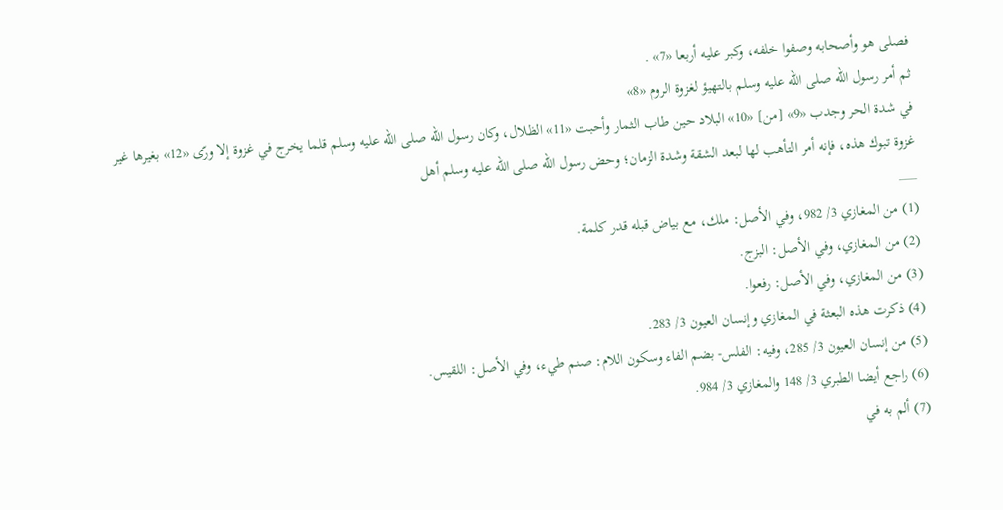فصلى هو وأصحابه وصفوا خلفه، وكبر عليه أربعا «7» .
ثم أمر رسول الله صلى الله عليه وسلم بالتهيؤ لغزوة الروم «8»
في شدة الحر وجدب «9» [من] «10» البلاد حين طاب الثمار وأحبت «11» الظلال، وكان رسول الله صلى الله عليه وسلم قلما يخرج في غزوة إلا ورّى «12» بغيرها غير غزوة تبوك هذه، فإنه أمر التأهب لها لبعد الشقة وشدة الزمان؛ وحض رسول الله صلى الله عليه وسلم أهل
___
(1) من المغازي 3/ 982، وفي الأصل: ملك، مع بياض قبله قدر كلمة.
(2) من المغازي، وفي الأصل: البزج.
(3) من المغازي، وفي الأصل: رفعوا.
(4) ذكرت هذه البعثة في المغازي وإنسان العيون 3/ 283.
(5) من إنسان العيون 3/ 285، وفيه: الفلس- بضم الفاء وسكون اللام: صنم طيء، وفي الأصل: اللقيس.
(6) راجع أيضا الطبري 3/ 148 والمغازي 3/ 984.
(7) ألم به في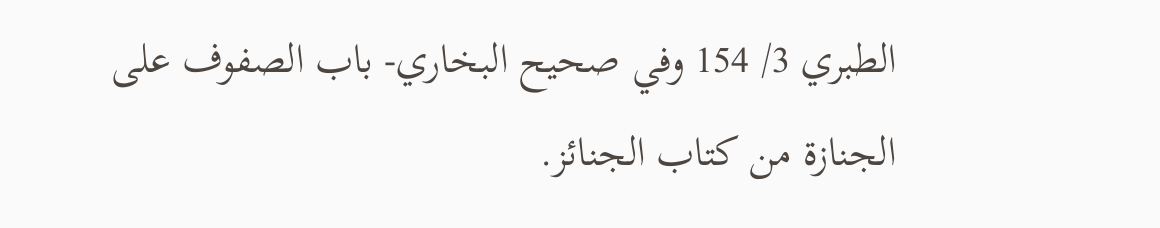الطبري 3/ 154 وفي صحيح البخاري- باب الصفوف على الجنازة من كتاب الجنائز.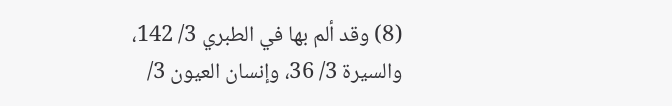(8) وقد ألم بها في الطبري 3/ 142، والسيرة 3/ 36، وإنسان العيون 3/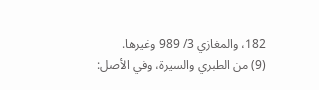182، والمغازي 3/ 989 وغيرها.
(9) من الطبري والسيرة، وفي الأصل: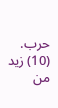حرب.
(10) زيد من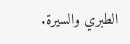الطبري والسيرة.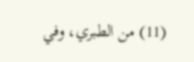(11) من الطبري، وفي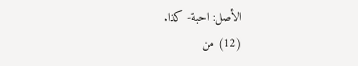الأصل: احبة- كذا.
(12) من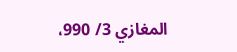المغازي 3/ 990،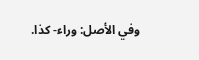وفي الأصل: وراء- كذا.